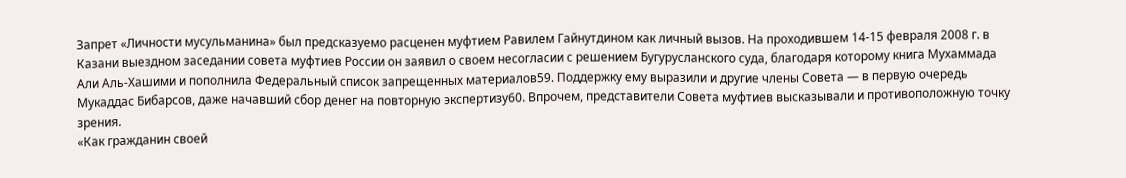Запрет «Личности мусульманина» был предсказуемо расценен муфтием Равилем Гайнутдином как личный вызов. На проходившем 14-15 февраля 2008 г. в Казани выездном заседании совета муфтиев России он заявил о своем несогласии с решением Бугурусланского суда, благодаря которому книга Мухаммада Али Аль-Хашими и пополнила Федеральный список запрещенных материалов59. Поддержку ему выразили и другие члены Совета — в первую очередь Мукаддас Бибарсов, даже начавший сбор денег на повторную экспертизу60. Впрочем, представители Совета муфтиев высказывали и противоположную точку зрения.
«Как гражданин своей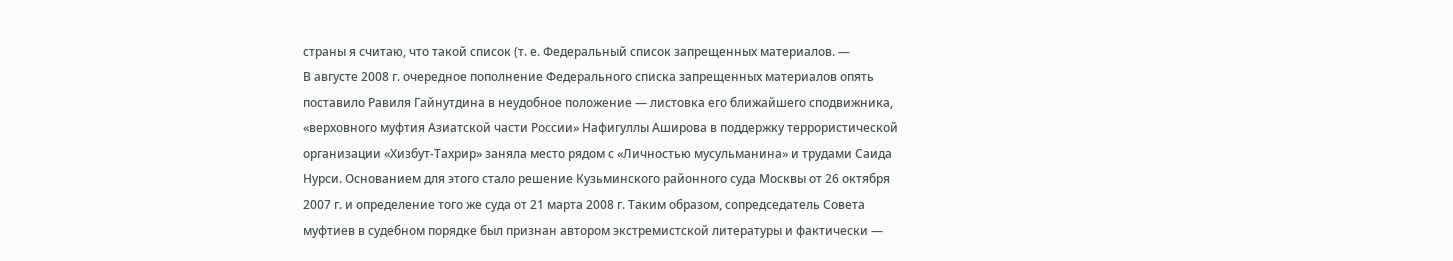страны я считаю, что такой список (т. е. Федеральный список запрещенных материалов. —
В августе 2008 г. очередное пополнение Федерального списка запрещенных материалов опять поставило Равиля Гайнутдина в неудобное положение — листовка его ближайшего сподвижника, «верховного муфтия Азиатской части России» Нафигуллы Аширова в поддержку террористической организации «Хизбут-Тахрир» заняла место рядом с «Личностью мусульманина» и трудами Саида Нурси. Основанием для этого стало решение Кузьминского районного суда Москвы от 26 октября
2007 г. и определение того же суда от 21 марта 2008 г. Таким образом, сопредседатель Совета муфтиев в судебном порядке был признан автором экстремистской литературы и фактически —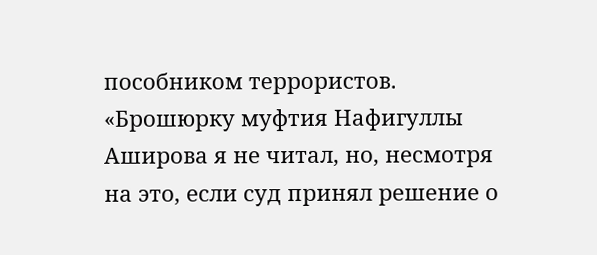пособником террористов. «Брошюрку муфтия Нафигуллы Аширова я не читал, но, несмотря на это, если суд принял решение о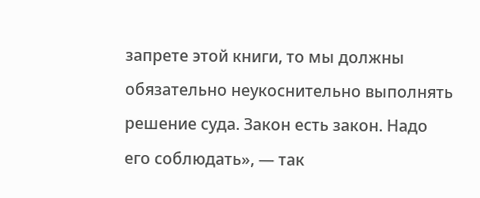запрете этой книги, то мы должны обязательно неукоснительно выполнять решение суда. Закон есть закон. Надо его соблюдать», — так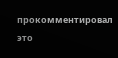прокомментировал это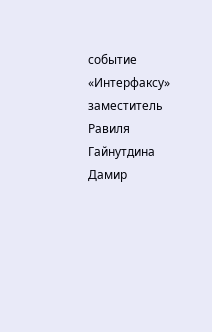событие «Интерфаксу» заместитель Равиля Гайнутдина Дамир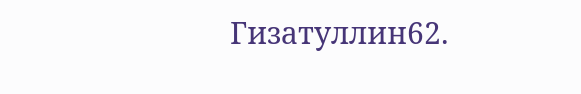Гизатуллин62.